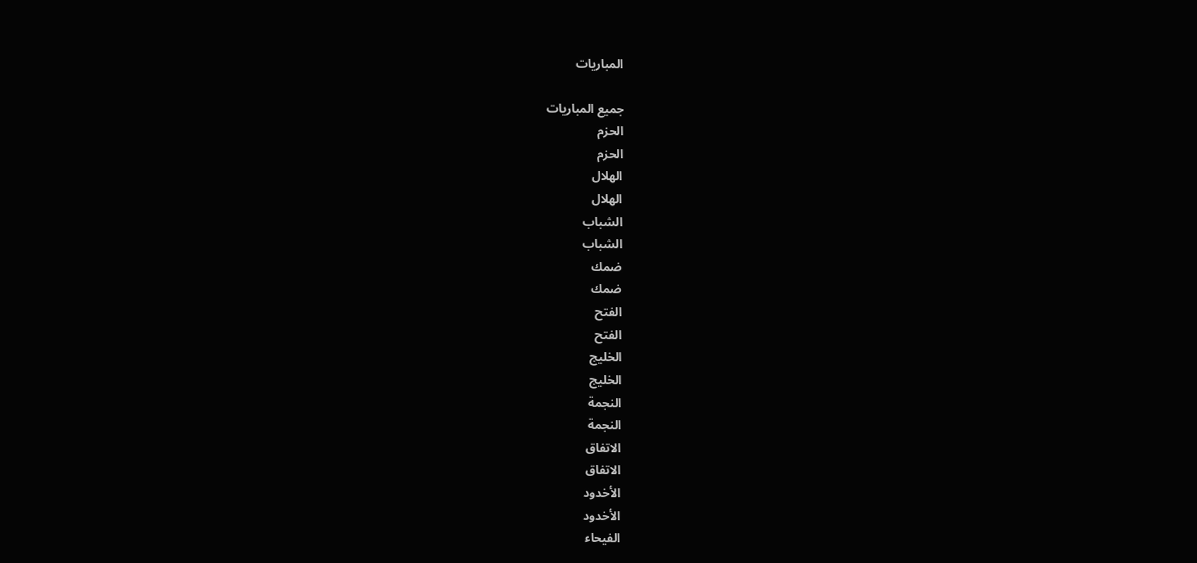المباريات

جميع المباريات
الحزم
الحزم
الهلال
الهلال
الشباب
الشباب
ضمك
ضمك
الفتح
الفتح
الخليج
الخليج
النجمة
النجمة
الاتفاق
الاتفاق
الأخدود
الأخدود
الفيحاء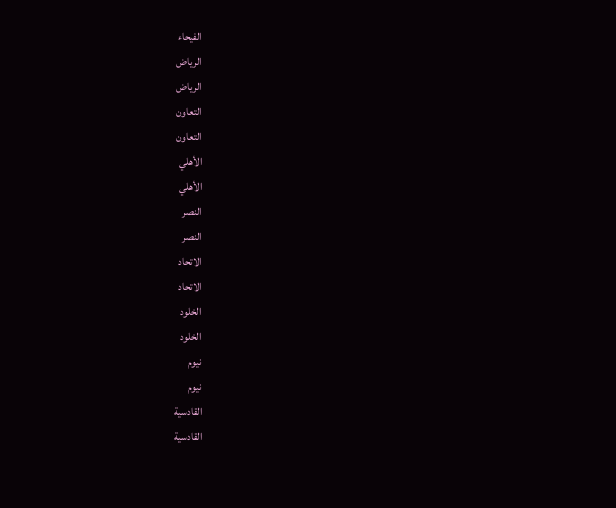الفيحاء
الرياض
الرياض
التعاون
التعاون
الأهلي
الأهلي
النصر
النصر
الاتحاد
الاتحاد
الخلود
الخلود
نيوم
نيوم
القادسية
القادسية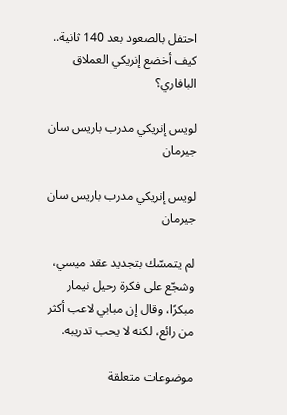احتفل بالصعود بعد 140 ثانية.. كيف أخضع إنريكي العملاق البافاري؟

لويس إنريكي مدرب باريس سان جيرمان

لويس إنريكي مدرب باريس سان جيرمان

لم يتمسّك بتجديد عقد ميسي، وشجّع على فكرة رحيل نيمار مبكرًا، وقال إن مبابي لاعب أكثر من رائع، لكنه لا يحب تدريبه.

موضوعات متعلقة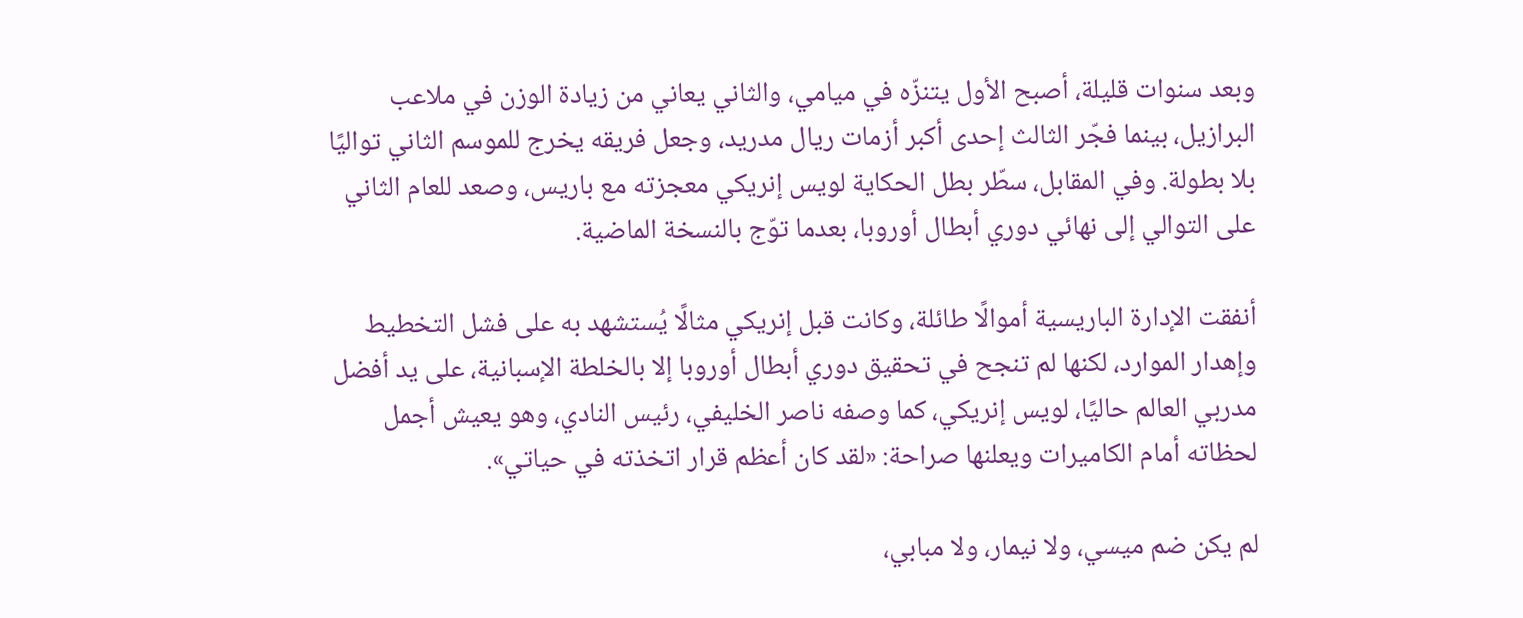وبعد سنوات قليلة، أصبح الأول يتنزّه في ميامي، والثاني يعاني من زيادة الوزن في ملاعب البرازيل، بينما فجّر الثالث إحدى أكبر أزمات ريال مدريد، وجعل فريقه يخرج للموسم الثاني تواليًا بلا بطولة. وفي المقابل، سطّر بطل الحكاية لويس إنريكي معجزته مع باريس، وصعد للعام الثاني على التوالي إلى نهائي دوري أبطال أوروبا، بعدما توّج بالنسخة الماضية.

أنفقت الإدارة الباريسية أموالًا طائلة، وكانت قبل إنريكي مثالًا يُستشهد به على فشل التخطيط وإهدار الموارد، لكنها لم تنجح في تحقيق دوري أبطال أوروبا إلا بالخلطة الإسبانية، على يد أفضل مدربي العالم حاليًا، لويس إنريكي، كما وصفه ناصر الخليفي، رئيس النادي، وهو يعيش أجمل لحظاته أمام الكاميرات ويعلنها صراحة: «لقد كان أعظم قرار اتخذته في حياتي».

لم يكن ضم ميسي، ولا نيمار، ولا مبابي،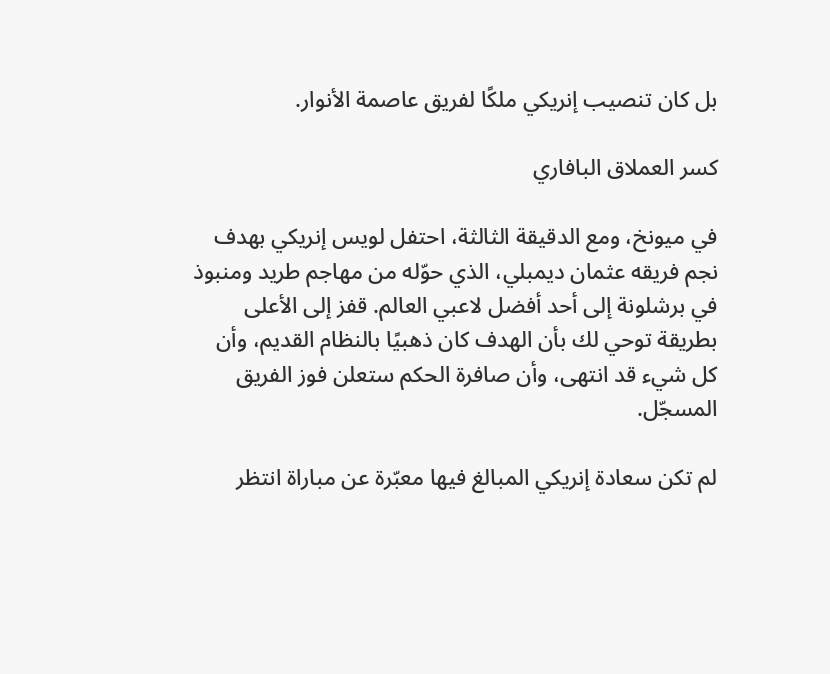بل كان تنصيب إنريكي ملكًا لفريق عاصمة الأنوار.

كسر العملاق البافاري

في ميونخ، ومع الدقيقة الثالثة، احتفل لويس إنريكي بهدف نجم فريقه عثمان ديمبلي، الذي حوّله من مهاجم طريد ومنبوذ في برشلونة إلى أحد أفضل لاعبي العالم. قفز إلى الأعلى بطريقة توحي لك بأن الهدف كان ذهبيًا بالنظام القديم، وأن كل شيء قد انتهى، وأن صافرة الحكم ستعلن فوز الفريق المسجّل.

لم تكن سعادة إنريكي المبالغ فيها معبّرة عن مباراة انتظر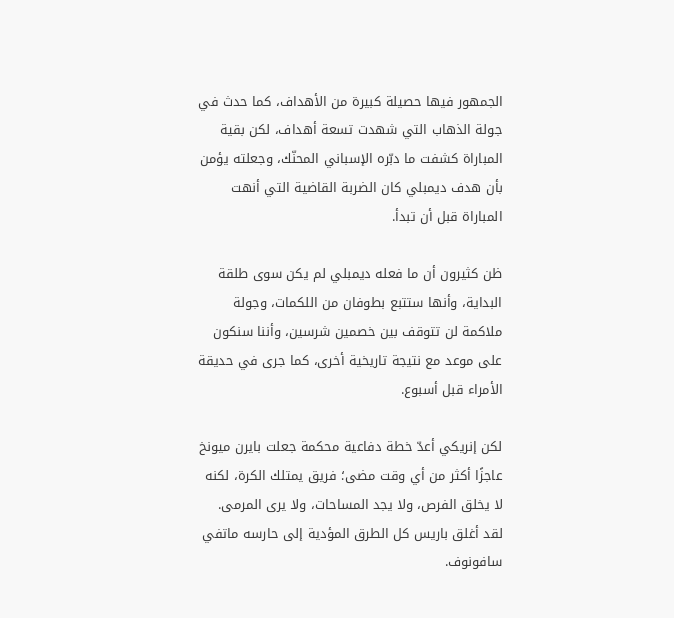الجمهور فيها حصيلة كبيرة من الأهداف، كما حدث في جولة الذهاب التي شهدت تسعة أهداف، لكن بقية المباراة كشفت ما دبّره الإسباني المحنّك، وجعلته يؤمن بأن هدف ديمبلي كان الضربة القاضية التي أنهت المباراة قبل أن تبدأ.

ظن كثيرون أن ما فعله ديمبلي لم يكن سوى طلقة البداية، وأنها ستتبع بطوفان من اللكمات، وجولة ملاكمة لن تتوقف بين خصمين شرسين، وأننا سنكون على موعد مع نتيجة تاريخية أخرى، كما جرى في حديقة الأمراء قبل أسبوع.

لكن إنريكي أعدّ خطة دفاعية محكمة جعلت بايرن ميونخ عاجزًا أكثر من أي وقت مضى؛ فريق يمتلك الكرة، لكنه لا يخلق الفرص، ولا يجد المساحات، ولا يرى المرمى. لقد أغلق باريس كل الطرق المؤدية إلى حارسه ماتفي سافونوف.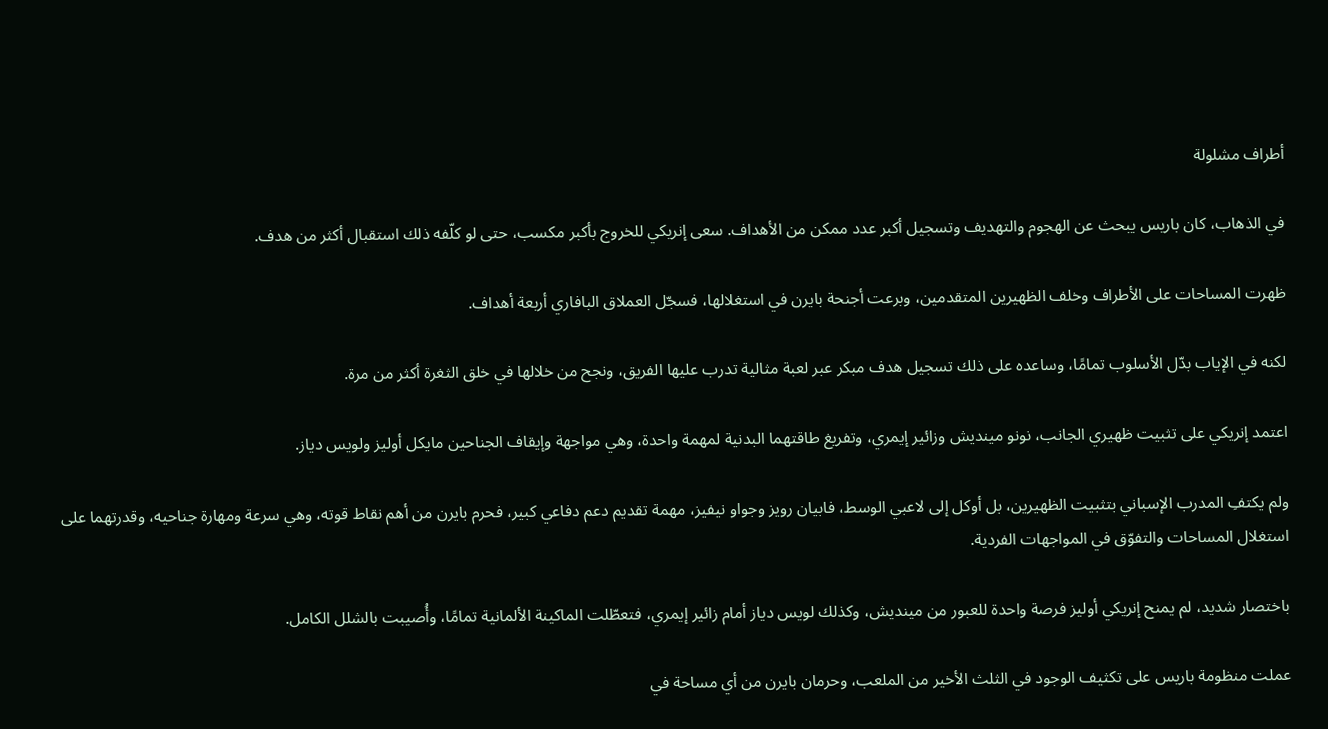أطراف مشلولة

في الذهاب، كان باريس يبحث عن الهجوم والتهديف وتسجيل أكبر عدد ممكن من الأهداف. سعى إنريكي للخروج بأكبر مكسب، حتى لو كلّفه ذلك استقبال أكثر من هدف.

ظهرت المساحات على الأطراف وخلف الظهيرين المتقدمين، وبرعت أجنحة بايرن في استغلالها، فسجّل العملاق البافاري أربعة أهداف.

لكنه في الإياب بدّل الأسلوب تمامًا، وساعده على ذلك تسجيل هدف مبكر عبر لعبة مثالية تدرب عليها الفريق، ونجح من خلالها في خلق الثغرة أكثر من مرة.

اعتمد إنريكي على تثبيت ظهيري الجانب، نونو مينديش وزائير إيمري، وتفريغ طاقتهما البدنية لمهمة واحدة، وهي مواجهة وإيقاف الجناحين مايكل أوليز ولويس دياز.

ولم يكتفِ المدرب الإسباني بتثبيت الظهيرين، بل أوكل إلى لاعبي الوسط، فابيان رويز وجواو نيفيز، مهمة تقديم دعم دفاعي كبير، فحرم بايرن من أهم نقاط قوته، وهي سرعة ومهارة جناحيه، وقدرتهما على استغلال المساحات والتفوّق في المواجهات الفردية.

باختصار شديد، لم يمنح إنريكي أوليز فرصة واحدة للعبور من مينديش، وكذلك لويس دياز أمام زائير إيمري، فتعطّلت الماكينة الألمانية تمامًا، وأُصيبت بالشلل الكامل.

عملت منظومة باريس على تكثيف الوجود في الثلث الأخير من الملعب، وحرمان بايرن من أي مساحة في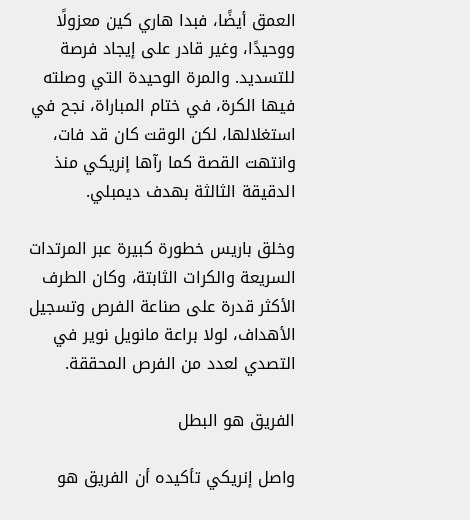العمق أيضًا، فبدا هاري كين معزولًا ووحيدًا، وغير قادر على إيجاد فرصة للتسديد. والمرة الوحيدة التي وصلته فيها الكرة، في ختام المباراة، نجح في استغلالها، لكن الوقت كان قد فات، وانتهت القصة كما رآها إنريكي منذ الدقيقة الثالثة بهدف ديمبلي.

وخلق باريس خطورة كبيرة عبر المرتدات السريعة والكرات الثابتة، وكان الطرف الأكثر قدرة على صناعة الفرص وتسجيل الأهداف، لولا براعة مانويل نوير في التصدي لعدد من الفرص المحققة.

الفريق هو البطل

واصل إنريكي تأكيده أن الفريق هو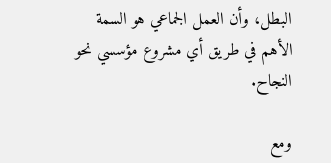البطل، وأن العمل الجماعي هو السمة الأهم في طريق أي مشروع مؤسسي نحو النجاح.

ومع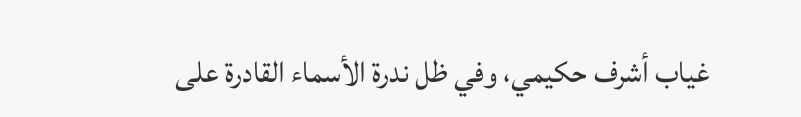غياب أشرف حكيمي، وفي ظل ندرة الأسماء القادرة على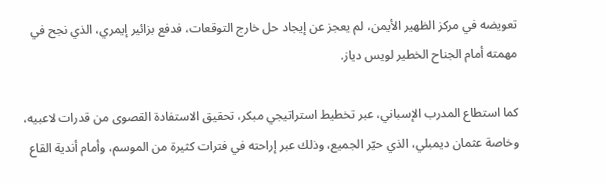تعويضه في مركز الظهير الأيمن، لم يعجز عن إيجاد حل خارج التوقعات، فدفع بزائير إيمري، الذي نجح في مهمته أمام الجناح الخطير لويس دياز.

كما استطاع المدرب الإسباني، عبر تخطيط استراتيجي مبكر، تحقيق الاستفادة القصوى من قدرات لاعبيه، وخاصة عثمان ديمبلي، الذي حيّر الجميع، وذلك عبر إراحته في فترات كثيرة من الموسم، وأمام أندية القاع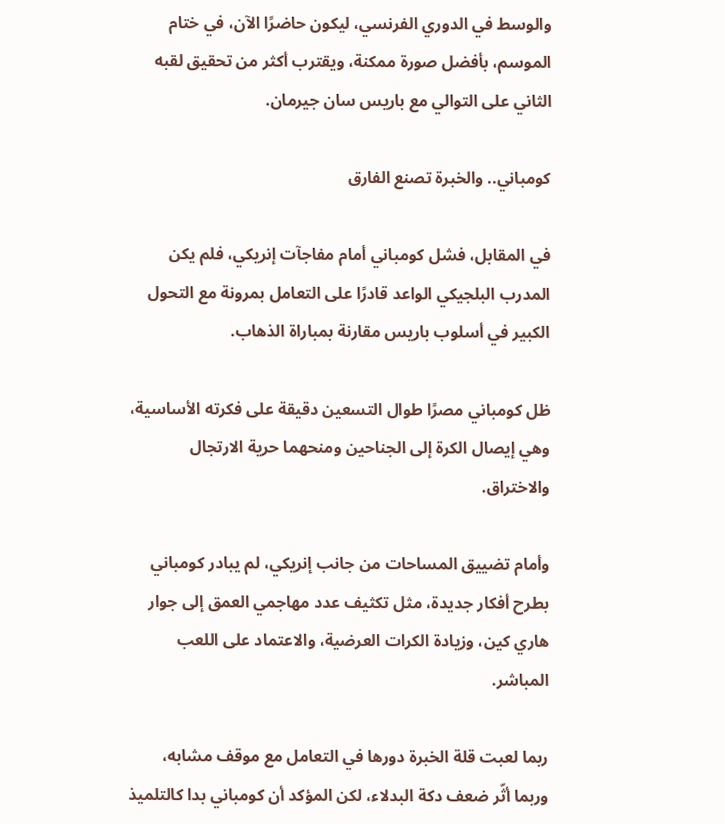والوسط في الدوري الفرنسي، ليكون حاضرًا الآن، في ختام الموسم، بأفضل صورة ممكنة، ويقترب أكثر من تحقيق لقبه الثاني على التوالي مع باريس سان جيرمان.

كومباني.. والخبرة تصنع الفارق

في المقابل، فشل كومباني أمام مفاجآت إنريكي، فلم يكن المدرب البلجيكي الواعد قادرًا على التعامل بمرونة مع التحول الكبير في أسلوب باريس مقارنة بمباراة الذهاب.

ظل كومباني مصرًا طوال التسعين دقيقة على فكرته الأساسية، وهي إيصال الكرة إلى الجناحين ومنحهما حرية الارتجال والاختراق.

وأمام تضييق المساحات من جانب إنريكي، لم يبادر كومباني بطرح أفكار جديدة، مثل تكثيف عدد مهاجمي العمق إلى جوار هاري كين، وزيادة الكرات العرضية، والاعتماد على اللعب المباشر.

ربما لعبت قلة الخبرة دورها في التعامل مع موقف مشابه، وربما أثّر ضعف دكة البدلاء، لكن المؤكد أن كومباني بدا كالتلميذ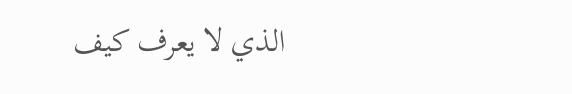الذي لا يعرف كيف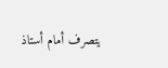يتصرف أمام أستاذ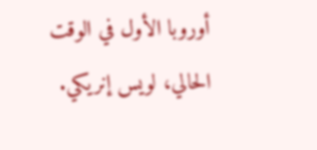أوروبا الأول في الوقت الحالي، لويس إنريكي.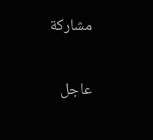مشاركة

عاجل